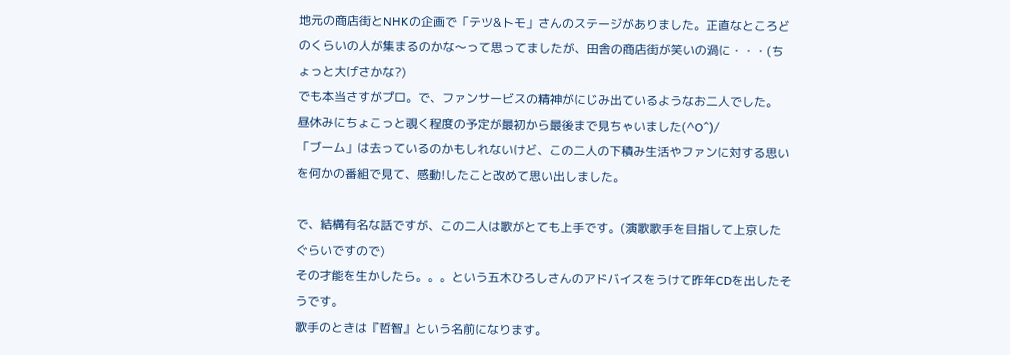地元の商店街とNHKの企画で「テツ&トモ」さんのステージがありました。正直なところどのくらいの人が集まるのかな〜って思ってましたが、田舎の商店街が笑いの渦に・・・(ちょっと大げさかな?)
でも本当さすがプロ。で、ファンサービスの精神がにじみ出ているようなお二人でした。
昼休みにちょこっと覗く程度の予定が最初から最後まで見ちゃいました(^O^)/
「ブーム」は去っているのかもしれないけど、この二人の下積み生活やファンに対する思いを何かの番組で見て、感動!したこと改めて思い出しました。

で、結構有名な話ですが、この二人は歌がとても上手です。(演歌歌手を目指して上京したぐらいですので)
その才能を生かしたら。。。という五木ひろしさんのアドバイスをうけて昨年CDを出したそうです。
歌手のときは『哲智』という名前になります。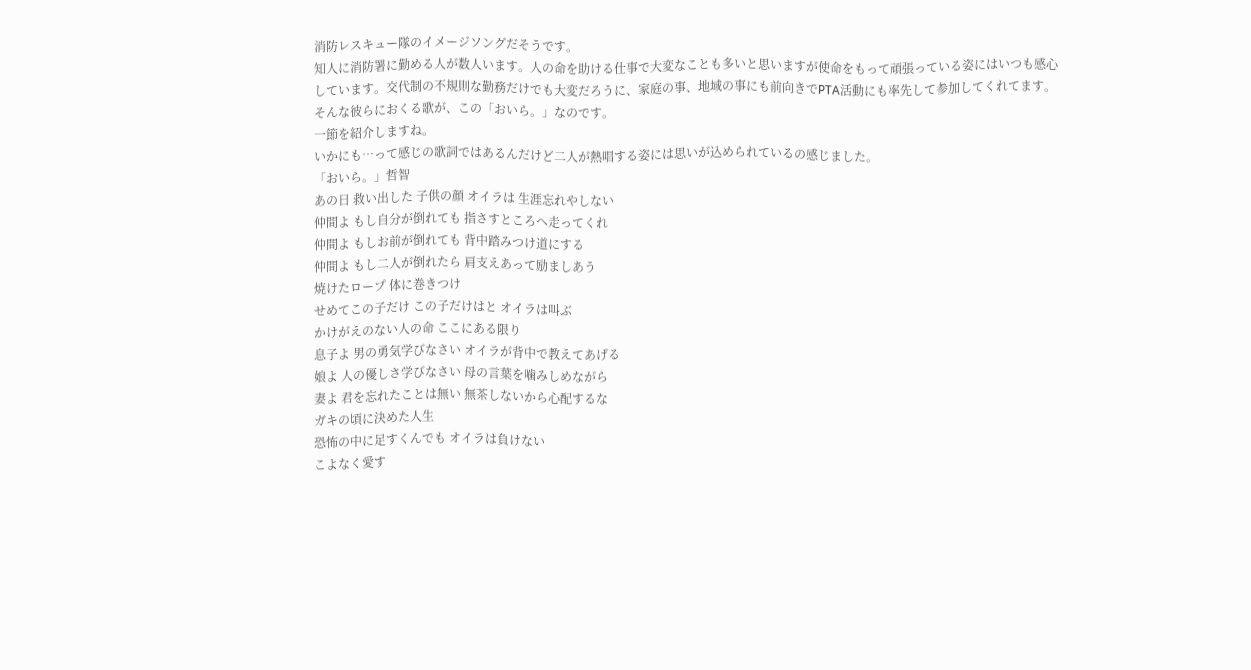消防レスキュー隊のイメージソングだそうです。
知人に消防署に勤める人が数人います。人の命を助ける仕事で大変なことも多いと思いますが使命をもって頑張っている姿にはいつも感心しています。交代制の不規則な勤務だけでも大変だろうに、家庭の事、地域の事にも前向きでPTA活動にも率先して参加してくれてます。
そんな彼らにおくる歌が、この「おいら。」なのです。
一節を紹介しますね。
いかにも…って感じの歌詞ではあるんだけど二人が熱唱する姿には思いが込められているの感じました。
「おいら。」哲智
あの日 救い出した 子供の顔 オイラは 生涯忘れやしない
仲間よ もし自分が倒れても 指さすところへ走ってくれ
仲間よ もしお前が倒れても 背中踏みつけ道にする
仲間よ もし二人が倒れたら 肩支えあって励ましあう
焼けたロープ 体に巻きつけ
せめてこの子だけ この子だけはと オイラは叫ぶ
かけがえのない人の命 ここにある限り
息子よ 男の勇気学びなさい オイラが背中で教えてあげる
娘よ 人の優しさ学びなさい 母の言葉を噛みしめながら
妻よ 君を忘れたことは無い 無茶しないから心配するな
ガキの頃に決めた人生
恐怖の中に足すくんでも オイラは負けない
こよなく愛す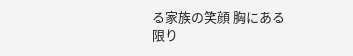る家族の笑顔 胸にある限り